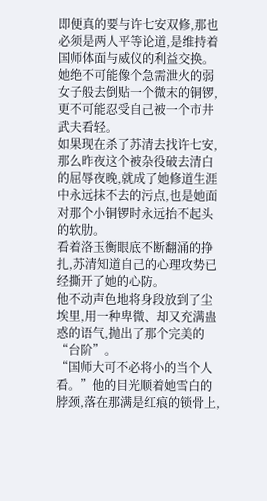即便真的要与许七安双修,那也必须是两人平等论道,是维持着国师体面与威仪的利益交换。
她绝不可能像个急需泄火的弱女子般去倒贴一个微末的铜锣,更不可能忍受自己被一个市井武夫看轻。
如果现在杀了苏清去找许七安,那么昨夜这个被杂役破去清白的屈辱夜晚,就成了她修道生涯中永远抹不去的污点,也是她面对那个小铜锣时永远抬不起头的软肋。
看着洛玉衡眼底不断翻涌的挣扎,苏清知道自己的心理攻势已经撕开了她的心防。
他不动声色地将身段放到了尘埃里,用一种卑微、却又充满蛊惑的语气,抛出了那个完美的“台阶”。
“国师大可不必将小的当个人看。”他的目光顺着她雪白的脖颈,落在那满是红痕的锁骨上,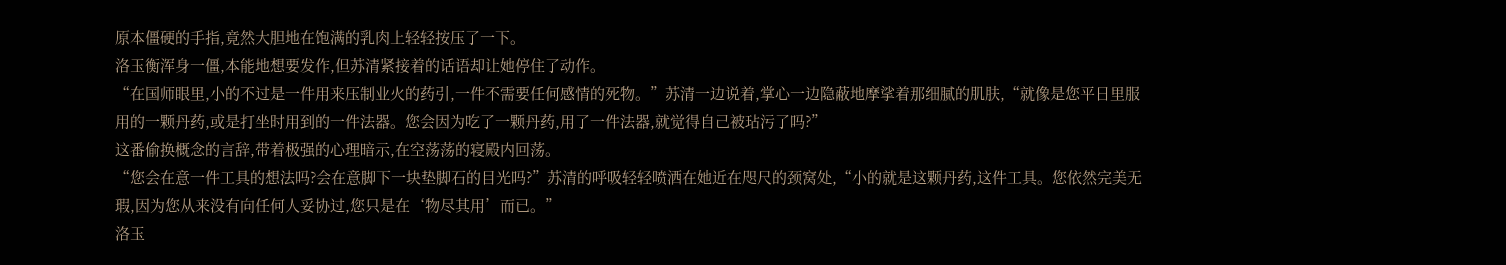原本僵硬的手指,竟然大胆地在饱满的乳肉上轻轻按压了一下。
洛玉衡浑身一僵,本能地想要发作,但苏清紧接着的话语却让她停住了动作。
“在国师眼里,小的不过是一件用来压制业火的药引,一件不需要任何感情的死物。”苏清一边说着,掌心一边隐蔽地摩挲着那细腻的肌肤,“就像是您平日里服用的一颗丹药,或是打坐时用到的一件法器。您会因为吃了一颗丹药,用了一件法器,就觉得自己被玷污了吗?”
这番偷换概念的言辞,带着极强的心理暗示,在空荡荡的寝殿内回荡。
“您会在意一件工具的想法吗?会在意脚下一块垫脚石的目光吗?”苏清的呼吸轻轻喷洒在她近在咫尺的颈窝处,“小的就是这颗丹药,这件工具。您依然完美无瑕,因为您从来没有向任何人妥协过,您只是在‘物尽其用’而已。”
洛玉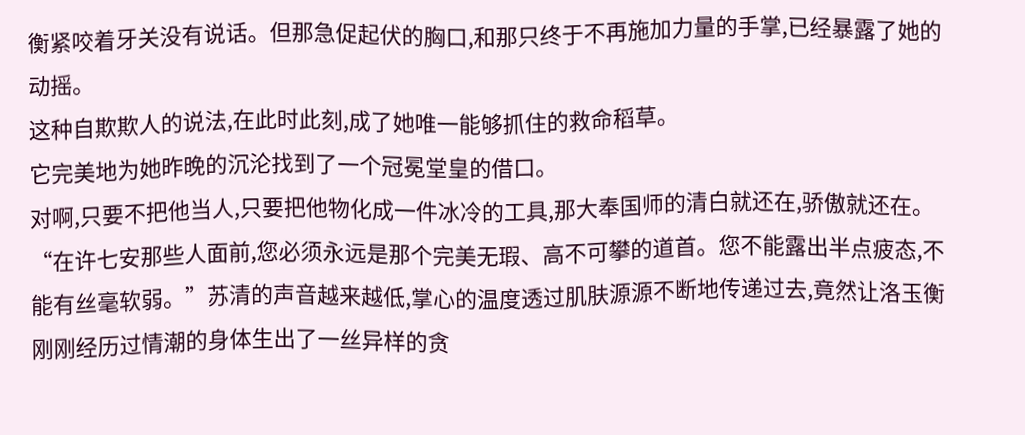衡紧咬着牙关没有说话。但那急促起伏的胸口,和那只终于不再施加力量的手掌,已经暴露了她的动摇。
这种自欺欺人的说法,在此时此刻,成了她唯一能够抓住的救命稻草。
它完美地为她昨晚的沉沦找到了一个冠冕堂皇的借口。
对啊,只要不把他当人,只要把他物化成一件冰冷的工具,那大奉国师的清白就还在,骄傲就还在。
“在许七安那些人面前,您必须永远是那个完美无瑕、高不可攀的道首。您不能露出半点疲态,不能有丝毫软弱。”苏清的声音越来越低,掌心的温度透过肌肤源源不断地传递过去,竟然让洛玉衡刚刚经历过情潮的身体生出了一丝异样的贪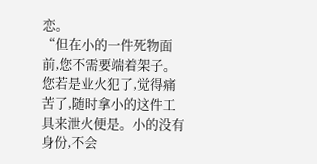恋。
“但在小的一件死物面前,您不需要端着架子。您若是业火犯了,觉得痛苦了,随时拿小的这件工具来泄火便是。小的没有身份,不会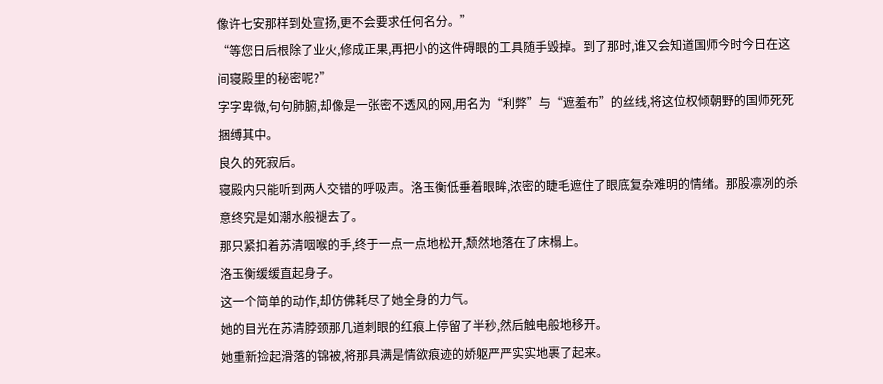像许七安那样到处宣扬,更不会要求任何名分。”
“等您日后根除了业火,修成正果,再把小的这件碍眼的工具随手毁掉。到了那时,谁又会知道国师今时今日在这间寝殿里的秘密呢?”
字字卑微,句句肺腑,却像是一张密不透风的网,用名为“利弊”与“遮羞布”的丝线,将这位权倾朝野的国师死死捆缚其中。
良久的死寂后。
寝殿内只能听到两人交错的呼吸声。洛玉衡低垂着眼眸,浓密的睫毛遮住了眼底复杂难明的情绪。那股凛冽的杀意终究是如潮水般褪去了。
那只紧扣着苏清咽喉的手,终于一点一点地松开,颓然地落在了床榻上。
洛玉衡缓缓直起身子。
这一个简单的动作,却仿佛耗尽了她全身的力气。
她的目光在苏清脖颈那几道刺眼的红痕上停留了半秒,然后触电般地移开。
她重新捡起滑落的锦被,将那具满是情欲痕迹的娇躯严严实实地裹了起来。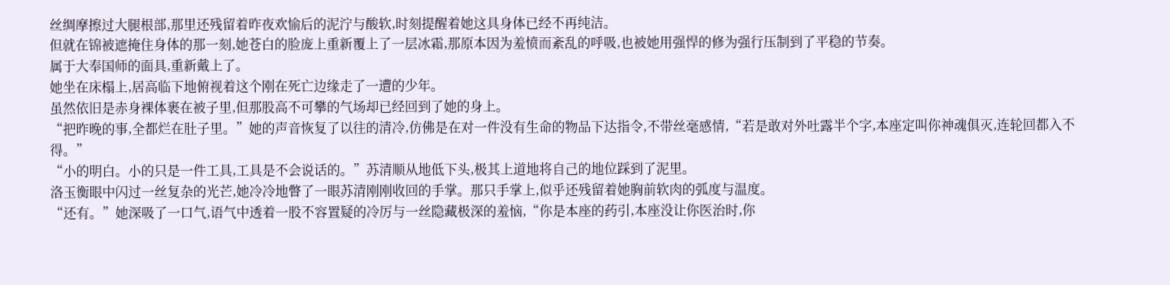丝绸摩擦过大腿根部,那里还残留着昨夜欢愉后的泥泞与酸软,时刻提醒着她这具身体已经不再纯洁。
但就在锦被遮掩住身体的那一刻,她苍白的脸庞上重新覆上了一层冰霜,那原本因为羞愤而紊乱的呼吸,也被她用强悍的修为强行压制到了平稳的节奏。
属于大奉国师的面具,重新戴上了。
她坐在床榻上,居高临下地俯视着这个刚在死亡边缘走了一遭的少年。
虽然依旧是赤身裸体裹在被子里,但那股高不可攀的气场却已经回到了她的身上。
“把昨晚的事,全都烂在肚子里。”她的声音恢复了以往的清冷,仿佛是在对一件没有生命的物品下达指令,不带丝毫感情,“若是敢对外吐露半个字,本座定叫你神魂俱灭,连轮回都入不得。”
“小的明白。小的只是一件工具,工具是不会说话的。”苏清顺从地低下头,极其上道地将自己的地位踩到了泥里。
洛玉衡眼中闪过一丝复杂的光芒,她冷冷地瞥了一眼苏清刚刚收回的手掌。那只手掌上,似乎还残留着她胸前软肉的弧度与温度。
“还有。”她深吸了一口气,语气中透着一股不容置疑的冷厉与一丝隐藏极深的羞恼,“你是本座的药引,本座没让你医治时,你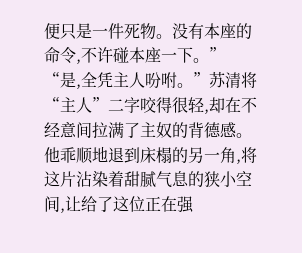便只是一件死物。没有本座的命令,不许碰本座一下。”
“是,全凭主人吩咐。”苏清将“主人”二字咬得很轻,却在不经意间拉满了主奴的背德感。
他乖顺地退到床榻的另一角,将这片沾染着甜腻气息的狭小空间,让给了这位正在强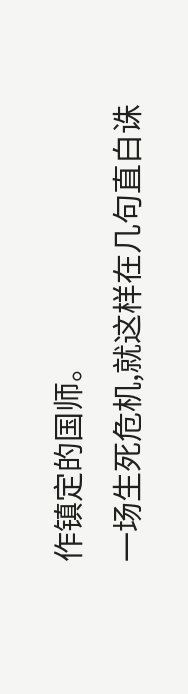作镇定的国师。
一场生死危机,就这样在几句直白诛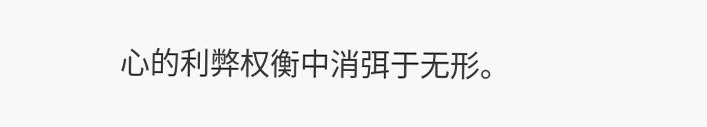心的利弊权衡中消弭于无形。